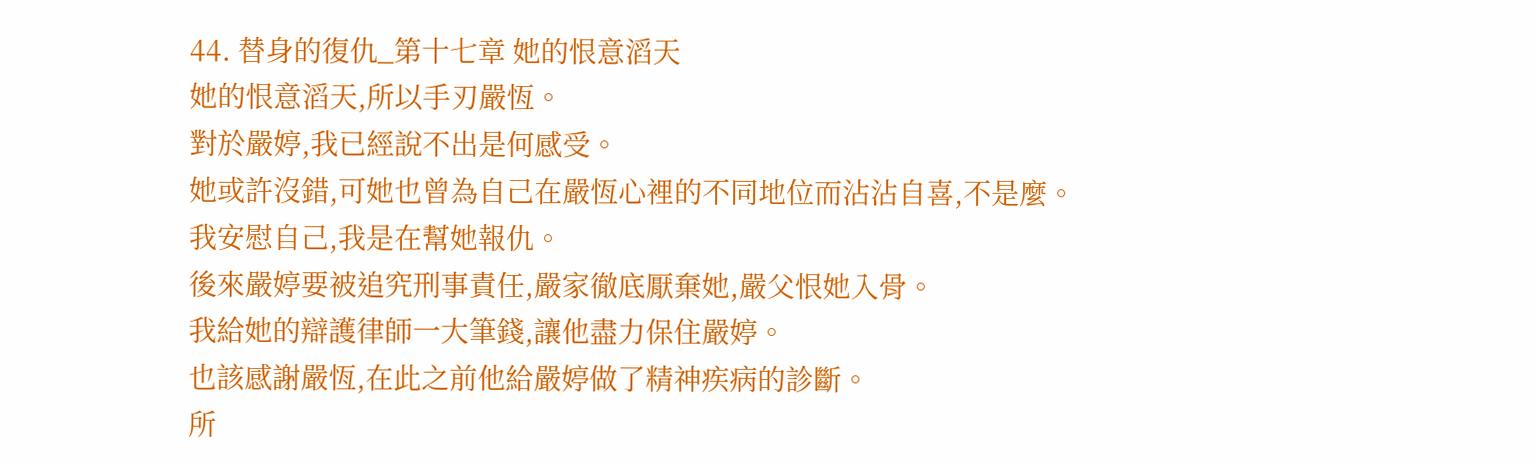44. 替身的復仇_第十七章 她的恨意滔天
她的恨意滔天,所以手刃嚴恆。
對於嚴婷,我已經說不出是何感受。
她或許沒錯,可她也曾為自己在嚴恆心裡的不同地位而沾沾自喜,不是麼。
我安慰自己,我是在幫她報仇。
後來嚴婷要被追究刑事責任,嚴家徹底厭棄她,嚴父恨她入骨。
我給她的辯護律師一大筆錢,讓他盡力保住嚴婷。
也該感謝嚴恆,在此之前他給嚴婷做了精神疾病的診斷。
所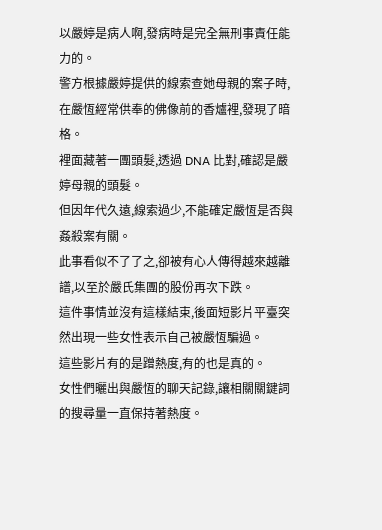以嚴婷是病人啊,發病時是完全無刑事責任能力的。
警方根據嚴婷提供的線索查她母親的案子時,在嚴恆經常供奉的佛像前的香爐裡,發現了暗格。
裡面藏著一團頭髮,透過 DNA 比對,確認是嚴婷母親的頭髮。
但因年代久遠,線索過少,不能確定嚴恆是否與姦殺案有關。
此事看似不了了之,卻被有心人傳得越來越離譜,以至於嚴氏集團的股份再次下跌。
這件事情並沒有這樣結束,後面短影片平臺突然出現一些女性表示自己被嚴恆騙過。
這些影片有的是蹭熱度,有的也是真的。
女性們曬出與嚴恆的聊天記錄,讓相關關鍵詞的搜尋量一直保持著熱度。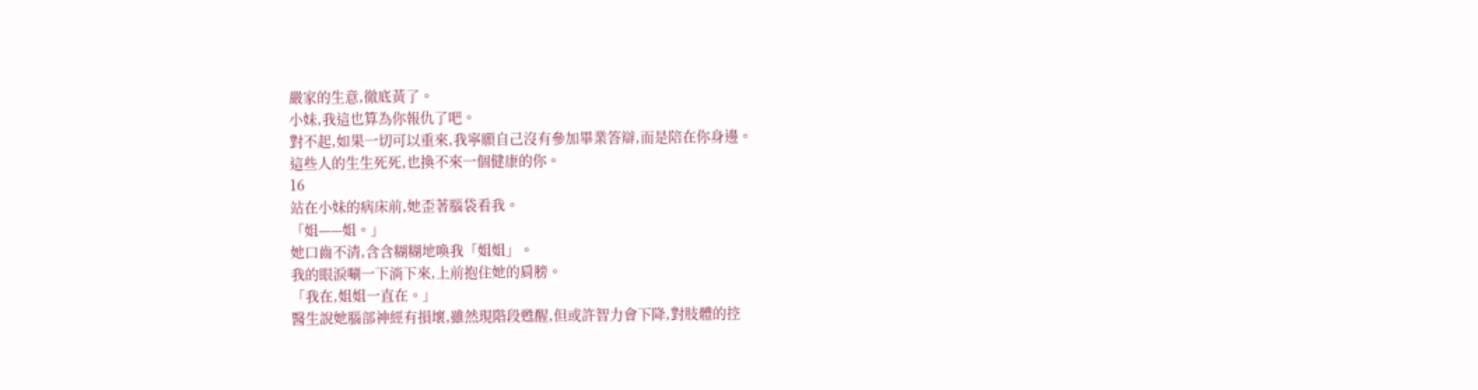嚴家的生意,徹底黃了。
小妹,我這也算為你報仇了吧。
對不起,如果一切可以重來,我寧願自己沒有參加畢業答辯,而是陪在你身邊。
這些人的生生死死,也換不來一個健康的你。
16
站在小妹的病床前,她歪著腦袋看我。
「姐——姐。」
她口齒不清,含含糊糊地喚我「姐姐」。
我的眼淚唰一下淌下來,上前抱住她的肩膀。
「我在,姐姐一直在。」
醫生說她腦部神經有損壞,雖然現階段甦醒,但或許智力會下降,對肢體的控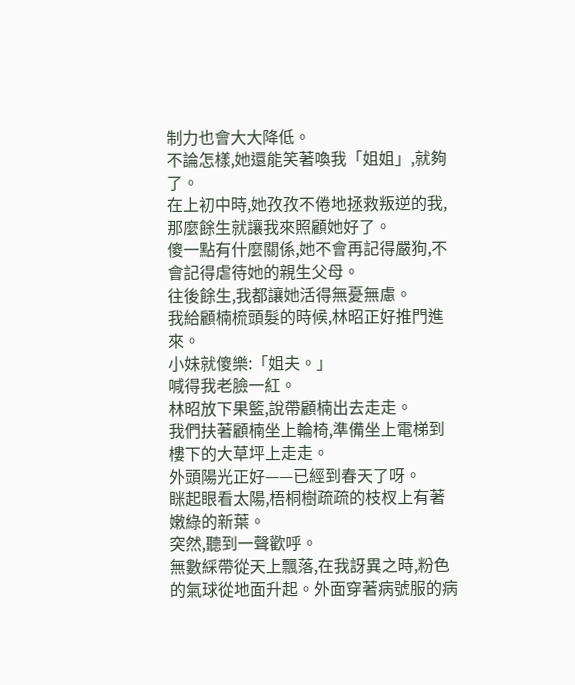制力也會大大降低。
不論怎樣,她還能笑著喚我「姐姐」,就夠了。
在上初中時,她孜孜不倦地拯救叛逆的我,那麼餘生就讓我來照顧她好了。
傻一點有什麼關係,她不會再記得嚴狗,不會記得虐待她的親生父母。
往後餘生,我都讓她活得無憂無慮。
我給顧楠梳頭髮的時候,林昭正好推門進來。
小妹就傻樂:「姐夫。」
喊得我老臉一紅。
林昭放下果籃,說帶顧楠出去走走。
我們扶著顧楠坐上輪椅,準備坐上電梯到樓下的大草坪上走走。
外頭陽光正好——已經到春天了呀。
眯起眼看太陽,梧桐樹疏疏的枝杈上有著嫩綠的新葉。
突然,聽到一聲歡呼。
無數綵帶從天上飄落,在我訝異之時,粉色的氣球從地面升起。外面穿著病號服的病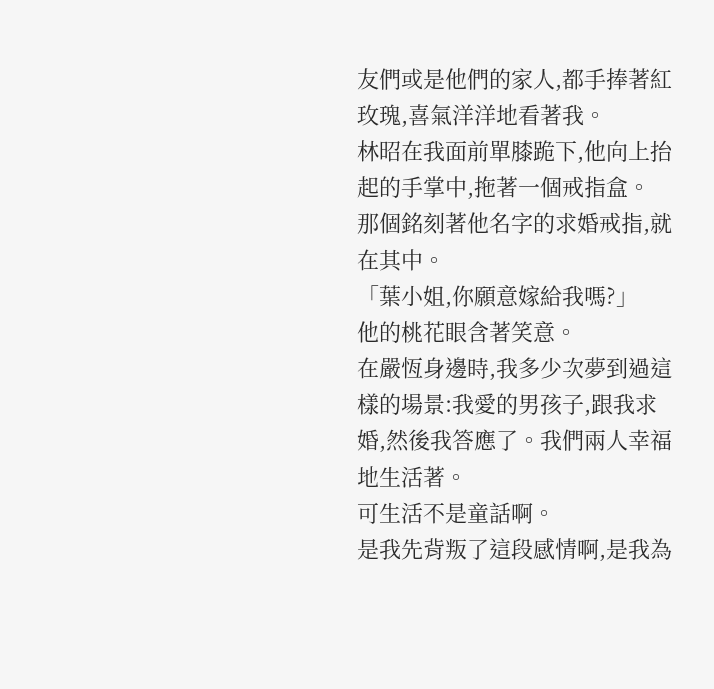友們或是他們的家人,都手捧著紅玫瑰,喜氣洋洋地看著我。
林昭在我面前單膝跪下,他向上抬起的手掌中,拖著一個戒指盒。
那個銘刻著他名字的求婚戒指,就在其中。
「葉小姐,你願意嫁給我嗎?」
他的桃花眼含著笑意。
在嚴恆身邊時,我多少次夢到過這樣的場景:我愛的男孩子,跟我求婚,然後我答應了。我們兩人幸福地生活著。
可生活不是童話啊。
是我先背叛了這段感情啊,是我為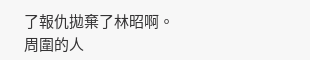了報仇拋棄了林昭啊。
周圍的人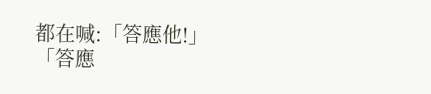都在喊:「答應他!」
「答應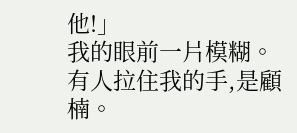他!」
我的眼前一片模糊。
有人拉住我的手,是顧楠。